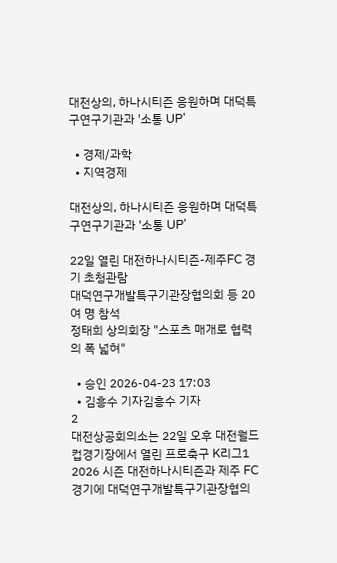대전상의, 하나시티즌 응원하며 대덕특구연구기관과 '소통 UP'

  • 경제/과학
  • 지역경제

대전상의, 하나시티즌 응원하며 대덕특구연구기관과 '소통 UP'

22일 열린 대전하나시티즌-제주FC 경기 초청관람
대덕연구개발특구기관장협의회 등 20여 명 참석
정태희 상의회장 "스포츠 매개로 협력의 폭 넓혀"

  • 승인 2026-04-23 17:03
  • 김흥수 기자김흥수 기자
2
대전상공회의소는 22일 오후 대전월드컵경기장에서 열린 프로축구 K리그1 2026 시즌 대전하나시티즌과 제주 FC 경기에 대덕연구개발특구기관장협의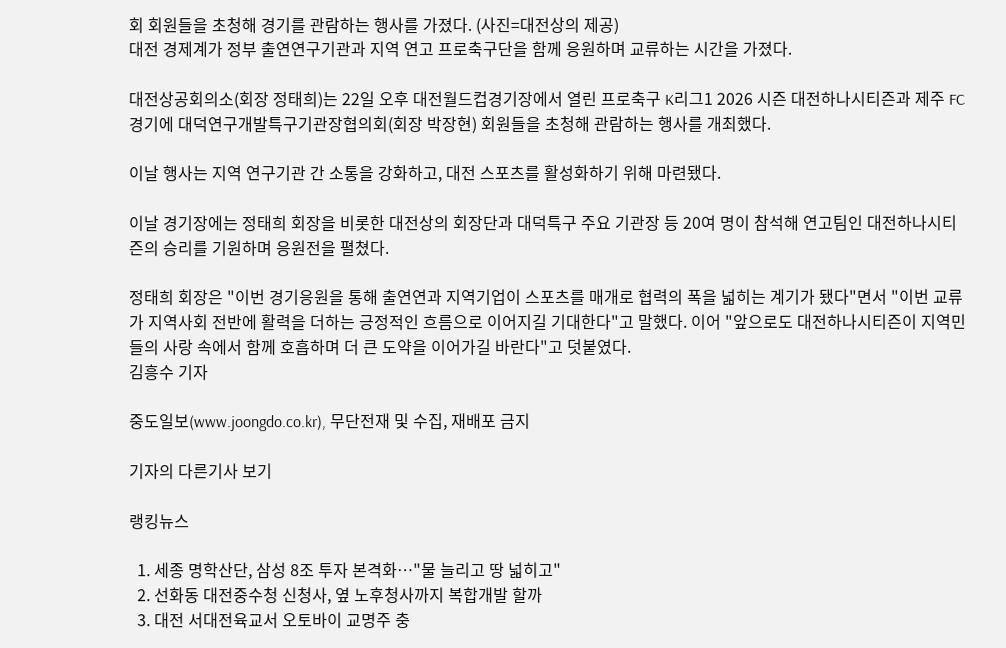회 회원들을 초청해 경기를 관람하는 행사를 가졌다. (사진=대전상의 제공)
대전 경제계가 정부 출연연구기관과 지역 연고 프로축구단을 함께 응원하며 교류하는 시간을 가졌다.

대전상공회의소(회장 정태희)는 22일 오후 대전월드컵경기장에서 열린 프로축구 K리그1 2026 시즌 대전하나시티즌과 제주 FC 경기에 대덕연구개발특구기관장협의회(회장 박장현) 회원들을 초청해 관람하는 행사를 개최했다.

이날 행사는 지역 연구기관 간 소통을 강화하고, 대전 스포츠를 활성화하기 위해 마련됐다.

이날 경기장에는 정태희 회장을 비롯한 대전상의 회장단과 대덕특구 주요 기관장 등 20여 명이 참석해 연고팀인 대전하나시티즌의 승리를 기원하며 응원전을 펼쳤다.

정태희 회장은 "이번 경기응원을 통해 출연연과 지역기업이 스포츠를 매개로 협력의 폭을 넓히는 계기가 됐다"면서 "이번 교류가 지역사회 전반에 활력을 더하는 긍정적인 흐름으로 이어지길 기대한다"고 말했다. 이어 "앞으로도 대전하나시티즌이 지역민들의 사랑 속에서 함께 호흡하며 더 큰 도약을 이어가길 바란다"고 덧붙였다.
김흥수 기자

중도일보(www.joongdo.co.kr), 무단전재 및 수집, 재배포 금지

기자의 다른기사 보기

랭킹뉴스

  1. 세종 명학산단, 삼성 8조 투자 본격화…"물 늘리고 땅 넓히고"
  2. 선화동 대전중수청 신청사, 옆 노후청사까지 복합개발 할까
  3. 대전 서대전육교서 오토바이 교명주 충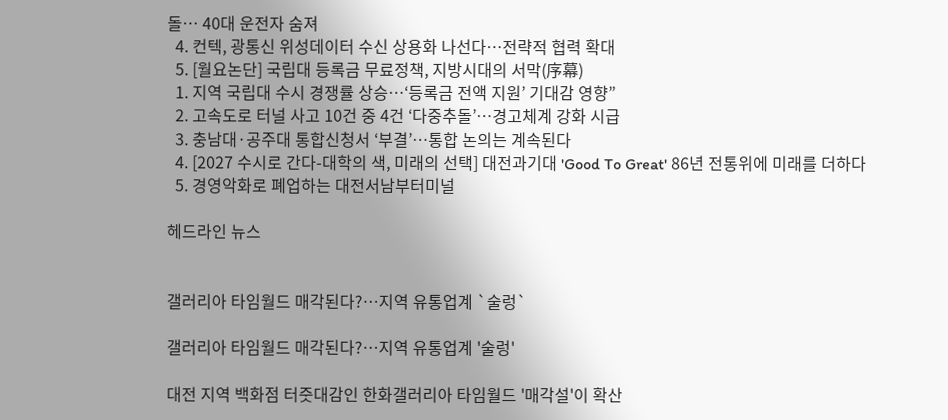돌… 40대 운전자 숨져
  4. 컨텍, 광통신 위성데이터 수신 상용화 나선다…전략적 협력 확대
  5. [월요논단] 국립대 등록금 무료정책, 지방시대의 서막(序幕)
  1. 지역 국립대 수시 경쟁률 상승…‘등록금 전액 지원’ 기대감 영향”
  2. 고속도로 터널 사고 10건 중 4건 ‘다중추돌’…경고체계 강화 시급
  3. 충남대·공주대 통합신청서 ‘부결’…통합 논의는 계속된다
  4. [2027 수시로 간다-대학의 색, 미래의 선택] 대전과기대 'Good To Great' 86년 전통위에 미래를 더하다
  5. 경영악화로 폐업하는 대전서남부터미널

헤드라인 뉴스


갤러리아 타임월드 매각된다?…지역 유통업계 `술렁`

갤러리아 타임월드 매각된다?…지역 유통업계 '술렁'

대전 지역 백화점 터줏대감인 한화갤러리아 타임월드 '매각설'이 확산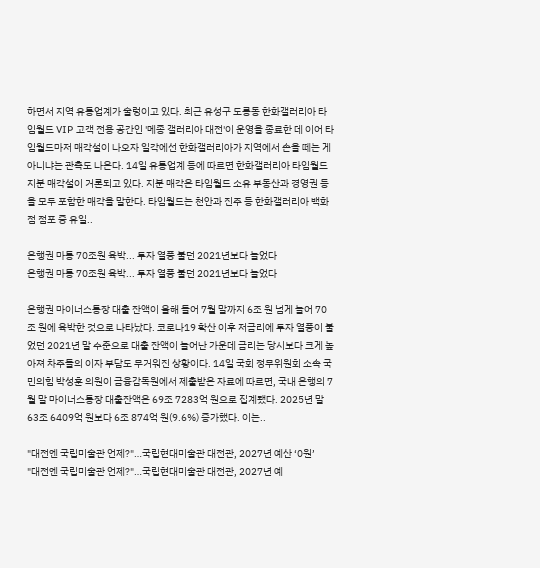하면서 지역 유통업계가 술렁이고 있다. 최근 유성구 도룡동 한화갤러리아 타임월드 VIP 고객 전용 공간인 '메종 갤러리아 대전'이 운영을 종료한 데 이어 타임월드마저 매각설이 나오자 일각에선 한화갤러리아가 지역에서 손을 떼는 게 아니냐는 관측도 나온다. 14일 유통업계 등에 따르면 한화갤러리아 타임월드 지분 매각설이 거론되고 있다. 지분 매각은 타임월드 소유 부동산과 경영권 등을 모두 포함한 매각을 말한다. 타임월드는 천안과 진주 등 한화갤러리아 백화점 점포 중 유일..

은행권 마통 70조원 육박... 투자 열풍 불던 2021년보다 늘었다
은행권 마통 70조원 육박... 투자 열풍 불던 2021년보다 늘었다

은행권 마이너스통장 대출 잔액이 올해 들어 7월 말까지 6조 원 넘게 늘어 70조 원에 육박한 것으로 나타났다. 코로나19 확산 이후 저금리에 투자 열풍이 불었던 2021년 말 수준으로 대출 잔액이 늘어난 가운데 금리는 당시보다 크게 높아져 차주들의 이자 부담도 무거워진 상황이다. 14일 국회 정무위원회 소속 국민의힘 박성훈 의원이 금융감독원에서 제출받은 자료에 따르면, 국내 은행의 7월 말 마이너스통장 대출잔액은 69조 7283억 원으로 집계됐다. 2025년 말 63조 6409억 원보다 6조 874억 원(9.6%) 증가했다. 이는..

"대전엔 국립미술관 언제?"…국립현대미술관 대전관, 2027년 예산 ‘0원’
"대전엔 국립미술관 언제?"…국립현대미술관 대전관, 2027년 예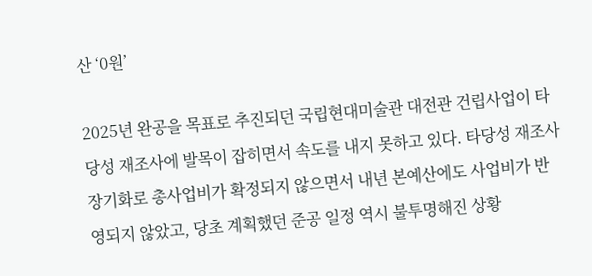산 ‘0원’

2025년 완공을 목표로 추진되던 국립현대미술관 대전관 건립사업이 타당성 재조사에 발목이 잡히면서 속도를 내지 못하고 있다. 타당성 재조사 장기화로 총사업비가 확정되지 않으면서 내년 본예산에도 사업비가 반영되지 않았고, 당초 계획했던 준공 일정 역시 불투명해진 상황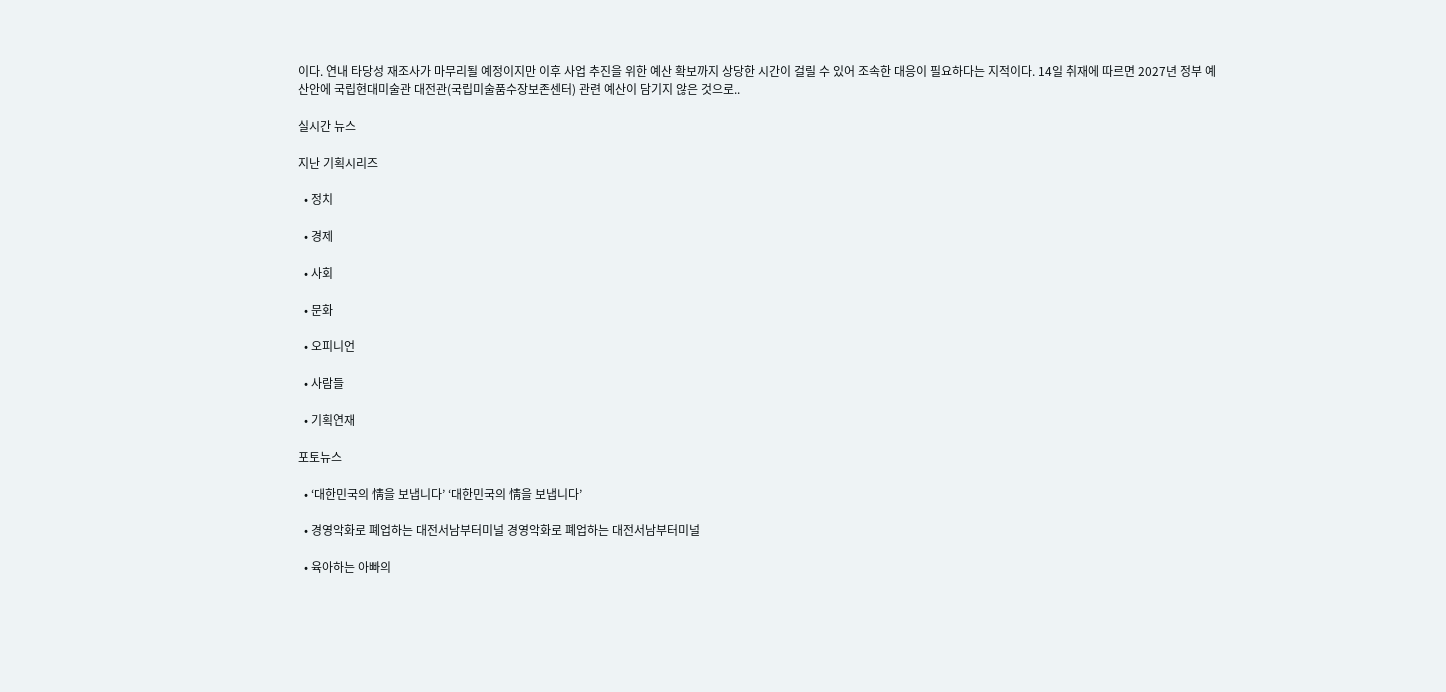이다. 연내 타당성 재조사가 마무리될 예정이지만 이후 사업 추진을 위한 예산 확보까지 상당한 시간이 걸릴 수 있어 조속한 대응이 필요하다는 지적이다. 14일 취재에 따르면 2027년 정부 예산안에 국립현대미술관 대전관(국립미술품수장보존센터) 관련 예산이 담기지 않은 것으로..

실시간 뉴스

지난 기획시리즈

  • 정치

  • 경제

  • 사회

  • 문화

  • 오피니언

  • 사람들

  • 기획연재

포토뉴스

  • ‘대한민국의 情을 보냅니다’ ‘대한민국의 情을 보냅니다’

  • 경영악화로 폐업하는 대전서남부터미널 경영악화로 폐업하는 대전서남부터미널

  • 육아하는 아빠의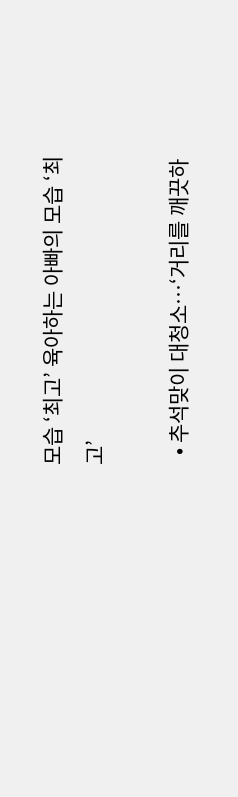모습 ‘최고’ 육아하는 아빠의 모습 ‘최고’

  • 추석맞이 대청소…‘거리를 깨끗하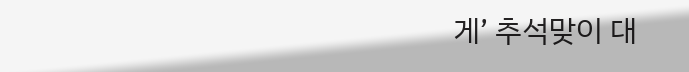게’ 추석맞이 대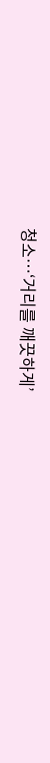청소…‘거리를 깨끗하게’